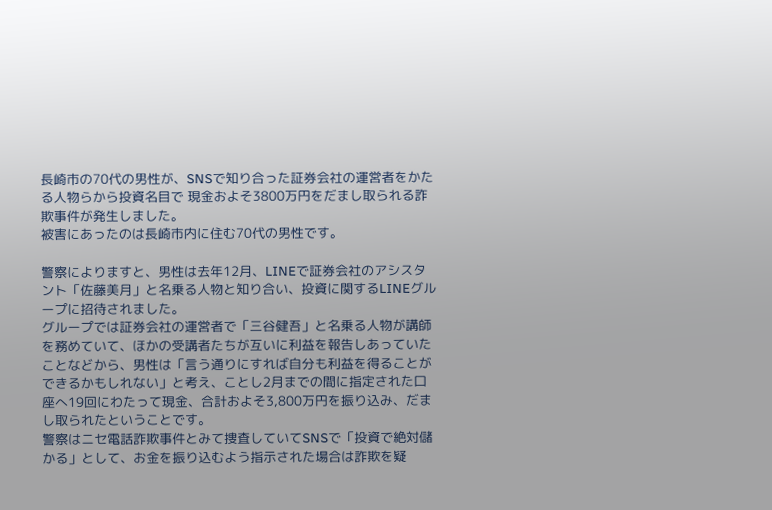長崎市の70代の男性が、SNSで知り合った証券会社の運営者をかたる人物らから投資名目で 現金およそ3800万円をだまし取られる詐欺事件が発生しました。
被害にあったのは長崎市内に住む70代の男性です。

警察によりますと、男性は去年12月、LINEで証券会社のアシスタント「佐藤美月」と名乗る人物と知り合い、投資に関するLINEグループに招待されました。
グループでは証券会社の運営者で「三谷健吾」と名乗る人物が講師を務めていて、ほかの受講者たちが互いに利益を報告しあっていたことなどから、男性は「言う通りにすれば自分も利益を得ることができるかもしれない」と考え、ことし2月までの間に指定された口座へ19回にわたって現金、合計およそ3,800万円を振り込み、だまし取られたということです。
警察はニセ電話詐欺事件とみて捜査していてSNSで「投資で絶対儲かる」として、お金を振り込むよう指示された場合は詐欺を疑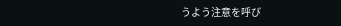うよう注意を呼び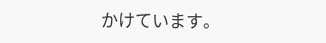かけています。